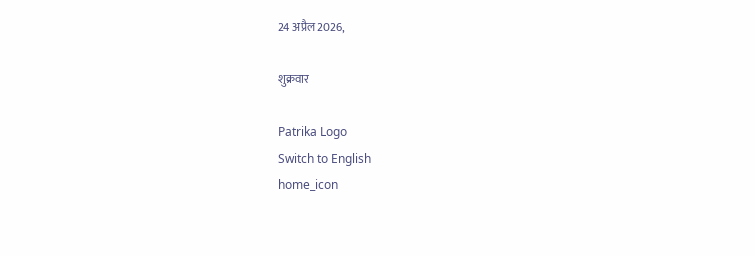24 अप्रैल 2026,

शुक्रवार

Patrika Logo
Switch to English
home_icon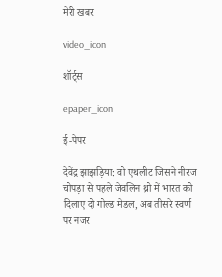मेरी खबर

video_icon

शॉर्ट्स

epaper_icon

ई-पेपर

देवेंद्र झाझड़िया: वो एथलीट जिसने नीरज चोपड़ा से पहले जेवलिन थ्रो में भारत को दिलाए दो गोल्ड मेडल, अब तीसरे स्वर्ण पर नजर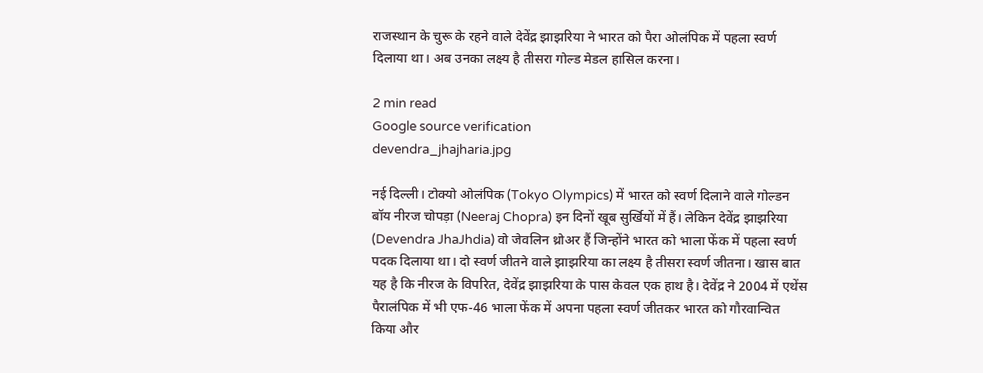राजस्थान के चुरू के रहने वाले देवेंद्र झाझरिया ने भारत को पैरा ओलंपिक में पहला स्वर्ण दिलाया था। अब उनका लक्ष्य है तीसरा गोल्ड मेडल हासिल करना।

2 min read
Google source verification
devendra_jhajharia.jpg

नई दिल्ली। टोक्यो ओलंपिक (Tokyo Olympics) में भारत को स्वर्ण दिलाने वाले गोल्डन बॉय नीरज चोपड़ा (Neeraj Chopra) इन दिनों खूब सुर्खियों में हैं। लेकिन देवेंद्र झाझरिया (Devendra JhaJhdia) वो जेवलिन थ्रोअर हैं जिन्होंने भारत को भाला फेंक में पहला स्वर्ण पदक दिलाया था। दो स्वर्ण जीतने वाले झाझरिया का लक्ष्य है तीसरा स्वर्ण जीतना। खास बात यह है कि नीरज के विपरित, देवेंद्र झाझरिया के पास केवल एक हाथ है। देवेंद्र ने 2004 में एथेंस पैरालंपिक में भी एफ-46 भाला फेंक में अपना पहला स्वर्ण जीतकर भारत को गौरवान्वित किया और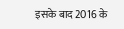इसके बाद 2016 के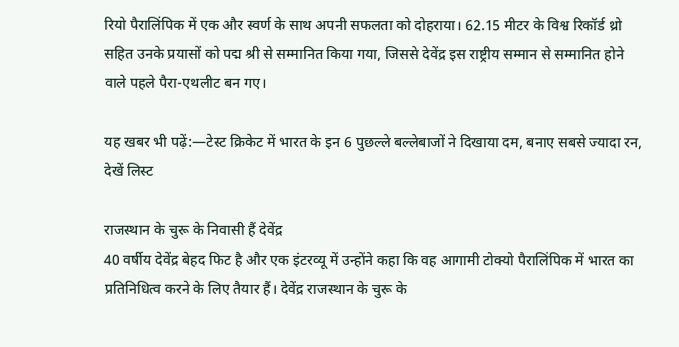रियो पैरालिंपिक में एक और स्वर्ण के साथ अपनी सफलता को दोहराया। 62.15 मीटर के विश्व रिकॉर्ड थ्रो सहित उनके प्रयासों को पद्म श्री से सम्मानित किया गया, जिससे देवेंद्र इस राष्ट्रीय सम्मान से सम्मानित होने वाले पहले पैरा-एथलीट बन गए।

यह खबर भी पढ़ें:—टेस्ट क्रिकेट में भारत के इन 6 पुछल्ले बल्लेबाजों ने दिखाया दम, बनाए सबसे ज्यादा रन, देखें लिस्ट

राजस्थान के चुरू के निवासी हैं देवेंद्र
40 वर्षीय देवेंद्र बेहद फिट है और एक इंटरव्यू में उन्होंने कहा कि वह आगामी टोक्यो पैरालिंपिक में भारत का प्रतिनिधित्व करने के लिए तैयार हैं। देवेंद्र राजस्थान के चुरू के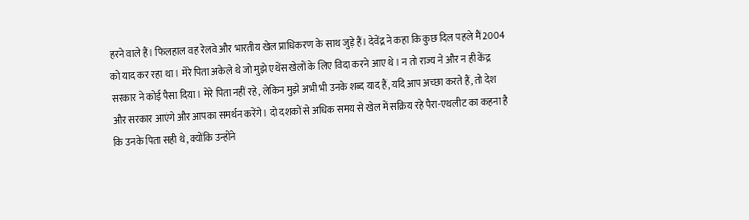हरने वाले हैं। फिलहाल वह रेलवे और भारतीय खेल प्राधिकरण के साथ जुड़े हैं। देवेंद्र ने कहा कि कुछ दिल पहले मैं 2004 को याद कर रहा था। मेरे पिता अकेले थे जो मुझे एथेंस खेलों के लिए विदा करने आए थे। न तो राज्य ने और न ही केंद्र सरकार ने कोई पैसा दिया। मेरे पिता नहीं रहे, लेकिन मुझे अभी भी उनके शब्द याद हैं, यदि आप अच्छा करते हैं, तो देश और सरकार आएंगे और आपका समर्थन करेंगे। दो दशकों से अधिक समय से खेल में सक्रिय रहे पैरा-एथलीट का कहना है कि उनके पिता सही थे, क्योंकि उन्होंने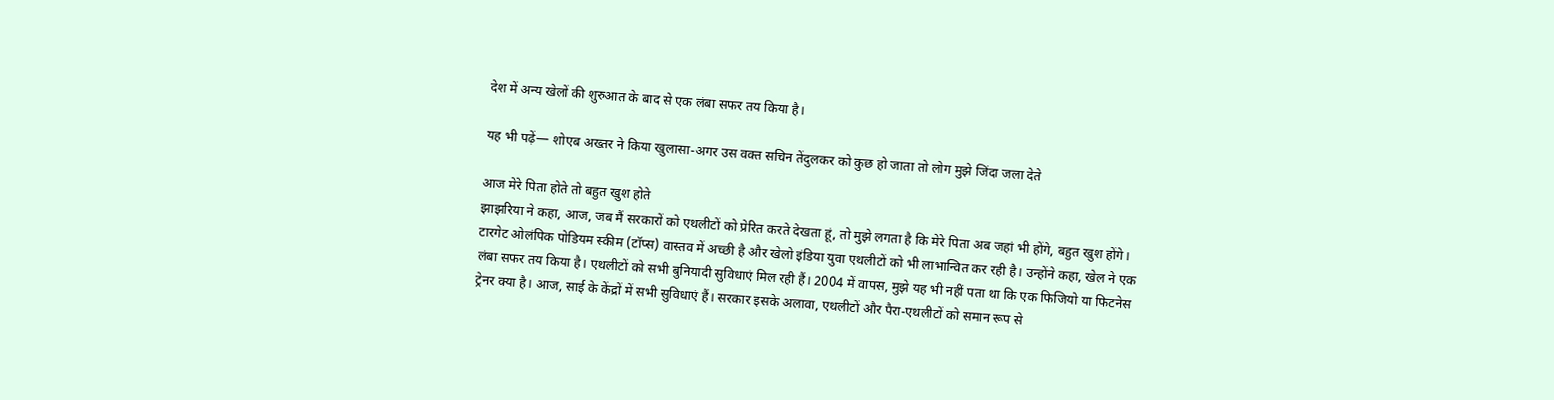देश में अन्य खेलों की शुरुआत के बाद से एक लंबा सफर तय किया है।

यह भी पढ़ें— शोएब अख्तर ने किया खुलासा-अगर उस वक्त सचिन तेंदुलकर को कुछ हो जाता तो लोग मुझे जिंदा जला देते

आज मेरे पिता होते तो बहुत खुश होते
झाझरिया ने कहा, आज, जब मैं सरकारों को एथलीटों को प्रेरित करते देखता हूं, तो मुझे लगता है कि मेरे पिता अब जहां भी होंगे, बहुत खुश होंगे। टारगेट ओलंपिक पोडियम स्कीम (टॉप्स) वास्तव में अच्छी है और खेलो इंडिया युवा एथलीटों को भी लाभान्वित कर रही है। उन्होंने कहा, खेल ने एक लंबा सफर तय किया है। एथलीटों को सभी बुनियादी सुविधाएं मिल रही हैं। 2004 में वापस, मुझे यह भी नहीं पता था कि एक फिजियो या फिटनेस ट्रेनर क्या है। आज, साई के केंद्रों में सभी सुविधाएं हैं। सरकार इसके अलावा, एथलीटों और पैरा-एथलीटों को समान रूप से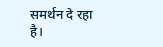समर्थन दे रहा है।